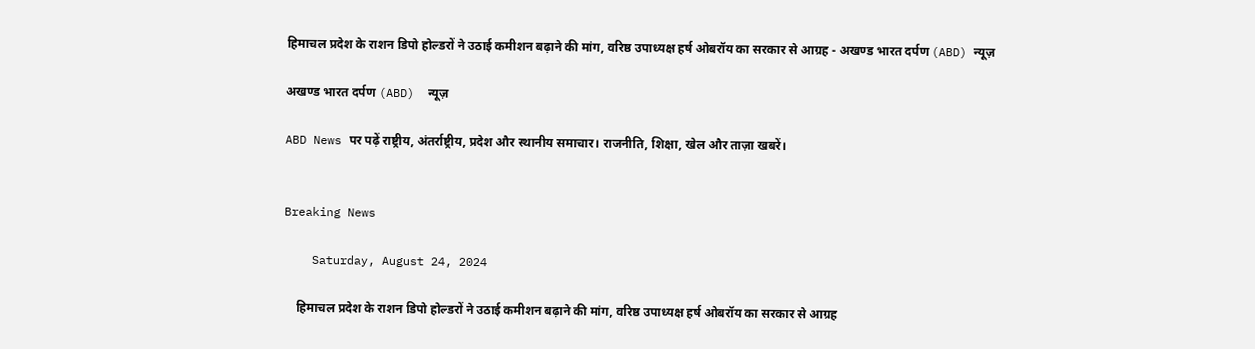हिमाचल प्रदेश के राशन डिपो होल्डरों ने उठाई कमीशन बढ़ाने की मांग, वरिष्ठ उपाध्यक्ष हर्ष ओबरॉय का सरकार से आग्रह - अखण्ड भारत दर्पण (ABD) न्यूज़

अखण्ड भारत दर्पण (ABD)  न्यूज़

ABD News पर पढ़ें राष्ट्रीय, अंतर्राष्ट्रीय, प्रदेश और स्थानीय समाचार। राजनीति, शिक्षा, खेल और ताज़ा खबरें।


Breaking News

    Saturday, August 24, 2024

    हिमाचल प्रदेश के राशन डिपो होल्डरों ने उठाई कमीशन बढ़ाने की मांग, वरिष्ठ उपाध्यक्ष हर्ष ओबरॉय का सरकार से आग्रह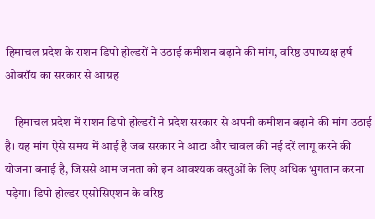हिमाचल प्रदेश के राशन डिपो होल्डरों ने उठाई कमीशन बढ़ाने की मांग, वरिष्ठ उपाध्यक्ष हर्ष ओबरॉय का सरकार से आग्रह

    हिमाचल प्रदेश में राशन डिपो होल्डरों ने प्रदेश सरकार से अपनी कमीशन बढ़ाने की मांग उठाई है। यह मांग ऐसे समय में आई है जब सरकार ने आटा और चावल की नई दरें लागू करने की योजना बनाई है, जिससे आम जनता को इन आवश्यक वस्तुओं के लिए अधिक भुगतान करना पड़ेगा। डिपो होल्डर एसोसिएशन के वरिष्ठ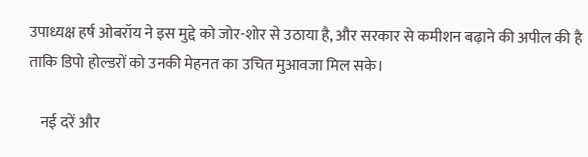उपाध्यक्ष हर्ष ओबरॉय ने इस मुद्दे को जोर-शोर से उठाया है, और सरकार से कमीशन बढ़ाने की अपील की है ताकि डिपो होल्डरों को उनकी मेहनत का उचित मुआवजा मिल सके।

    नई दरें और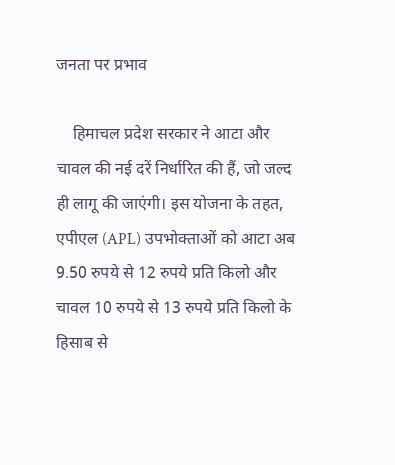जनता पर प्रभाव

    हिमाचल प्रदेश सरकार ने आटा और चावल की नई दरें निर्धारित की हैं, जो जल्द ही लागू की जाएंगी। इस योजना के तहत, एपीएल (APL) उपभोक्ताओं को आटा अब 9.50 रुपये से 12 रुपये प्रति किलो और चावल 10 रुपये से 13 रुपये प्रति किलो के हिसाब से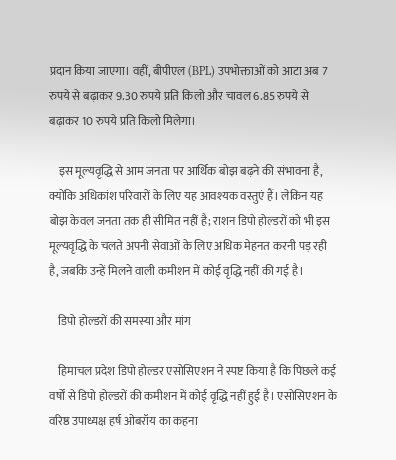प्रदान किया जाएगा। वहीं, बीपीएल (BPL) उपभोक्ताओं को आटा अब 7 रुपये से बढ़ाकर 9.30 रुपये प्रति किलो और चावल 6.85 रुपये से बढ़ाकर 10 रुपये प्रति किलो मिलेगा।

    इस मूल्यवृद्धि से आम जनता पर आर्थिक बोझ बढ़ने की संभावना है, क्योंकि अधिकांश परिवारों के लिए यह आवश्यक वस्तुएं हैं। लेकिन यह बोझ केवल जनता तक ही सीमित नहीं है; राशन डिपो होल्डरों को भी इस मूल्यवृद्धि के चलते अपनी सेवाओं के लिए अधिक मेहनत करनी पड़ रही है, जबकि उन्हें मिलने वाली कमीशन में कोई वृद्धि नहीं की गई है।

    डिपो होल्डरों की समस्या और मांग

    हिमाचल प्रदेश डिपो होल्डर एसोसिएशन ने स्पष्ट किया है कि पिछले कई वर्षों से डिपो होल्डरों की कमीशन में कोई वृद्धि नहीं हुई है। एसोसिएशन के वरिष्ठ उपाध्यक्ष हर्ष ओबरॉय का कहना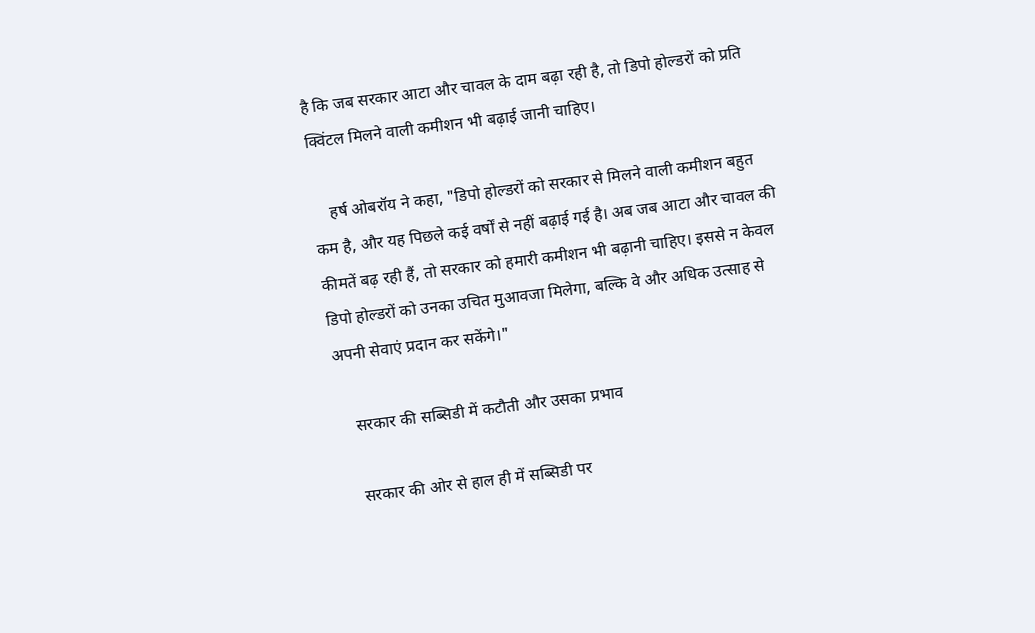है कि जब सरकार आटा और चावल के दाम बढ़ा रही है, तो डिपो होल्डरों को प्रति क्विंटल मिलने वाली कमीशन भी बढ़ाई जानी चाहिए।

    हर्ष ओबरॉय ने कहा, "डिपो होल्डरों को सरकार से मिलने वाली कमीशन बहुत कम है, और यह पिछले कई वर्षों से नहीं बढ़ाई गई है। अब जब आटा और चावल की कीमतें बढ़ रही हैं, तो सरकार को हमारी कमीशन भी बढ़ानी चाहिए। इससे न केवल डिपो होल्डरों को उनका उचित मुआवजा मिलेगा, बल्कि वे और अधिक उत्साह से अपनी सेवाएं प्रदान कर सकेंगे।"

    सरकार की सब्सिडी में कटौती और उसका प्रभाव

    सरकार की ओर से हाल ही में सब्सिडी पर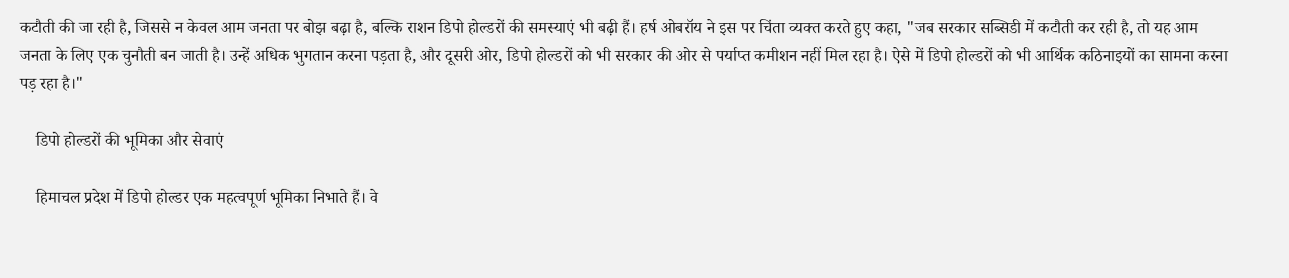कटौती की जा रही है, जिससे न केवल आम जनता पर बोझ बढ़ा है, बल्कि राशन डिपो होल्डरों की समस्याएं भी बढ़ी हैं। हर्ष ओबरॉय ने इस पर चिंता व्यक्त करते हुए कहा, "जब सरकार सब्सिडी में कटौती कर रही है, तो यह आम जनता के लिए एक चुनौती बन जाती है। उन्हें अधिक भुगतान करना पड़ता है, और दूसरी ओर, डिपो होल्डरों को भी सरकार की ओर से पर्याप्त कमीशन नहीं मिल रहा है। ऐसे में डिपो होल्डरों को भी आर्थिक कठिनाइयों का सामना करना पड़ रहा है।"

    डिपो होल्डरों की भूमिका और सेवाएं

    हिमाचल प्रदेश में डिपो होल्डर एक महत्वपूर्ण भूमिका निभाते हैं। वे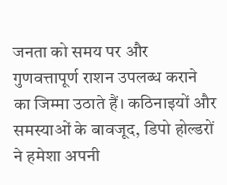जनता को समय पर और गुणवत्तापूर्ण राशन उपलब्ध कराने का जिम्मा उठाते हैं। कठिनाइयों और समस्याओं के बावजूद, डिपो होल्डरों ने हमेशा अपनी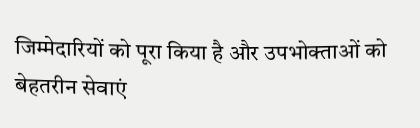जिम्मेदारियों को पूरा किया है और उपभोक्ताओं को बेहतरीन सेवाएं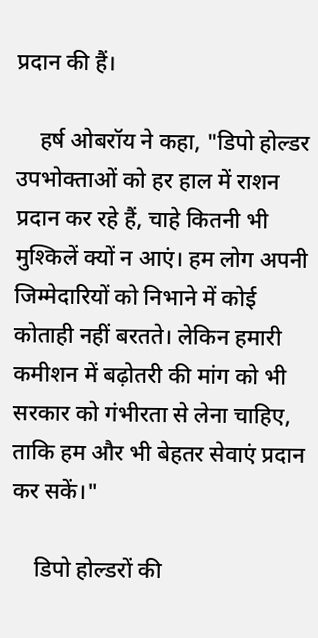प्रदान की हैं।

    हर्ष ओबरॉय ने कहा, "डिपो होल्डर उपभोक्ताओं को हर हाल में राशन प्रदान कर रहे हैं, चाहे कितनी भी मुश्किलें क्यों न आएं। हम लोग अपनी जिम्मेदारियों को निभाने में कोई कोताही नहीं बरतते। लेकिन हमारी कमीशन में बढ़ोतरी की मांग को भी सरकार को गंभीरता से लेना चाहिए, ताकि हम और भी बेहतर सेवाएं प्रदान कर सकें।"

    डिपो होल्डरों की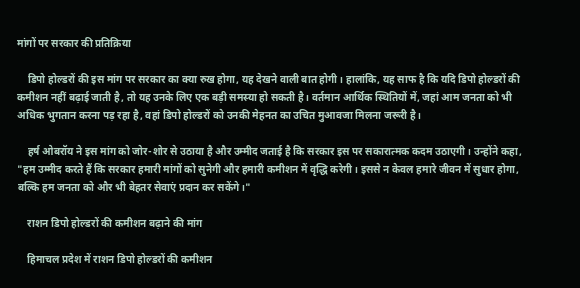मांगों पर सरकार की प्रतिक्रिया

    डिपो होल्डरों की इस मांग पर सरकार का क्या रुख होगा, यह देखने वाली बात होगी। हालांकि, यह साफ है कि यदि डिपो होल्डरों की कमीशन नहीं बढ़ाई जाती है, तो यह उनके लिए एक बड़ी समस्या हो सकती है। वर्तमान आर्थिक स्थितियों में, जहां आम जनता को भी अधिक भुगतान करना पड़ रहा है, वहां डिपो होल्डरों को उनकी मेहनत का उचित मुआवजा मिलना जरूरी है।

    हर्ष ओबरॉय ने इस मांग को जोर-शोर से उठाया है और उम्मीद जताई है कि सरकार इस पर सकारात्मक कदम उठाएगी। उन्होंने कहा, "हम उम्मीद करते हैं कि सरकार हमारी मांगों को सुनेगी और हमारी कमीशन में वृद्धि करेगी। इससे न केवल हमारे जीवन में सुधार होगा, बल्कि हम जनता को और भी बेहतर सेवाएं प्रदान कर सकेंगे।"

    राशन डिपो होल्डरों की कमीशन बढ़ाने की मांग

    हिमाचल प्रदेश में राशन डिपो होल्डरों की कमीशन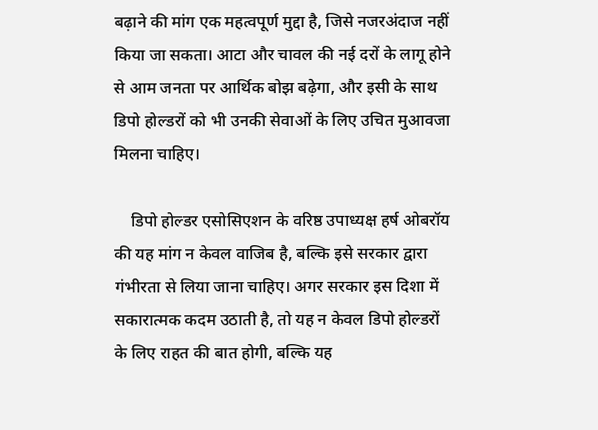बढ़ाने की मांग एक महत्वपूर्ण मुद्दा है, जिसे नजरअंदाज नहीं किया जा सकता। आटा और चावल की नई दरों के लागू होने से आम जनता पर आर्थिक बोझ बढ़ेगा, और इसी के साथ डिपो होल्डरों को भी उनकी सेवाओं के लिए उचित मुआवजा मिलना चाहिए।

    डिपो होल्डर एसोसिएशन के वरिष्ठ उपाध्यक्ष हर्ष ओबरॉय की यह मांग न केवल वाजिब है, बल्कि इसे सरकार द्वारा गंभीरता से लिया जाना चाहिए। अगर सरकार इस दिशा में सकारात्मक कदम उठाती है, तो यह न केवल डिपो होल्डरों के लिए राहत की बात होगी, बल्कि यह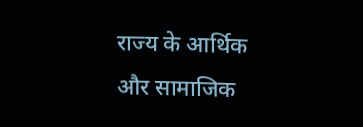राज्य के आर्थिक और सामाजिक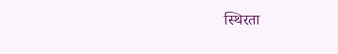स्थिरता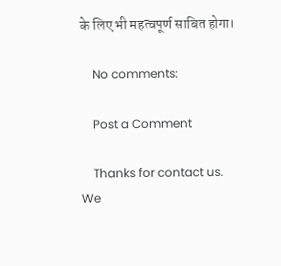के लिए भी महत्वपूर्ण साबित होगा।

    No comments:

    Post a Comment

    Thanks for contact us. We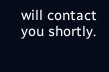will contact you shortly.